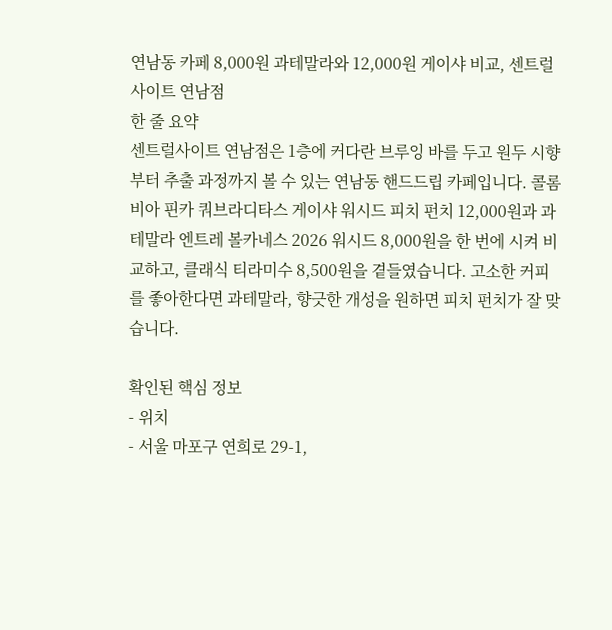연남동 카페 8,000원 과테말라와 12,000원 게이샤 비교, 센트럴사이트 연남점
한 줄 요약
센트럴사이트 연남점은 1층에 커다란 브루잉 바를 두고 원두 시향부터 추출 과정까지 볼 수 있는 연남동 핸드드립 카페입니다. 콜롬비아 핀카 쿼브라디타스 게이샤 워시드 피치 펀치 12,000원과 과테말라 엔트레 볼카네스 2026 워시드 8,000원을 한 번에 시켜 비교하고, 클래식 티라미수 8,500원을 곁들였습니다. 고소한 커피를 좋아한다면 과테말라, 향긋한 개성을 원하면 피치 펀치가 잘 맞습니다.

확인된 핵심 정보
- 위치
- 서울 마포구 연희로 29-1,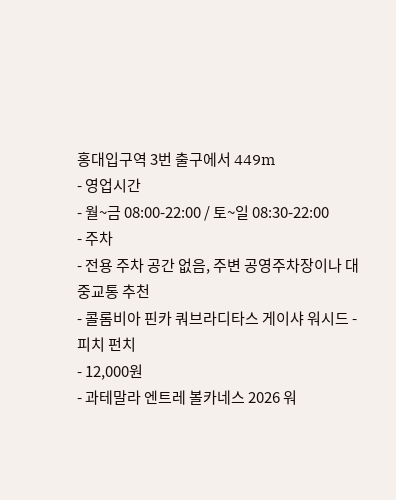홍대입구역 3번 출구에서 449m
- 영업시간
- 월~금 08:00-22:00 / 토~일 08:30-22:00
- 주차
- 전용 주차 공간 없음, 주변 공영주차장이나 대중교통 추천
- 콜롬비아 핀카 쿼브라디타스 게이샤 워시드 - 피치 펀치
- 12,000원
- 과테말라 엔트레 볼카네스 2026 워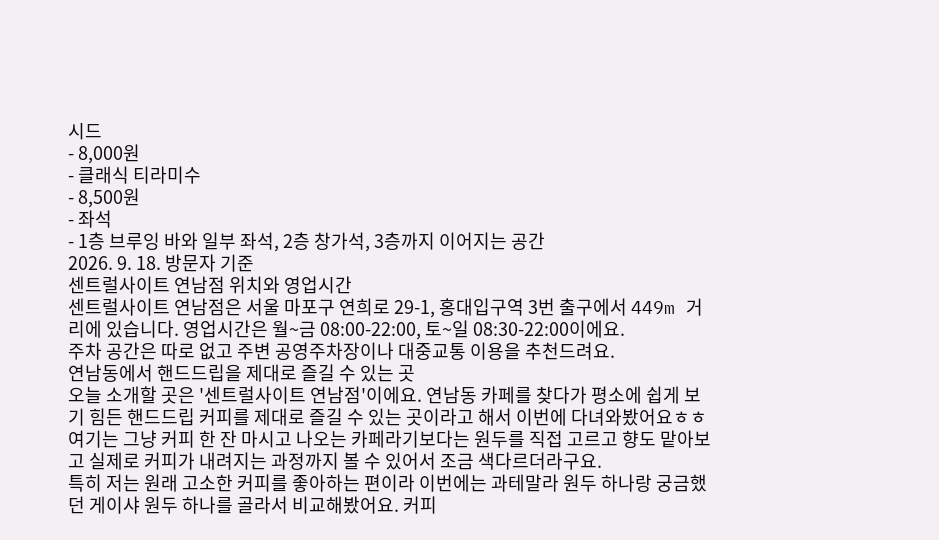시드
- 8,000원
- 클래식 티라미수
- 8,500원
- 좌석
- 1층 브루잉 바와 일부 좌석, 2층 창가석, 3층까지 이어지는 공간
2026. 9. 18. 방문자 기준
센트럴사이트 연남점 위치와 영업시간
센트럴사이트 연남점은 서울 마포구 연희로 29-1, 홍대입구역 3번 출구에서 449m 거리에 있습니다. 영업시간은 월~금 08:00-22:00, 토~일 08:30-22:00이에요.
주차 공간은 따로 없고 주변 공영주차장이나 대중교통 이용을 추천드려요.
연남동에서 핸드드립을 제대로 즐길 수 있는 곳
오늘 소개할 곳은 '센트럴사이트 연남점'이에요. 연남동 카페를 찾다가 평소에 쉽게 보기 힘든 핸드드립 커피를 제대로 즐길 수 있는 곳이라고 해서 이번에 다녀와봤어요ㅎㅎ
여기는 그냥 커피 한 잔 마시고 나오는 카페라기보다는 원두를 직접 고르고 향도 맡아보고 실제로 커피가 내려지는 과정까지 볼 수 있어서 조금 색다르더라구요.
특히 저는 원래 고소한 커피를 좋아하는 편이라 이번에는 과테말라 원두 하나랑 궁금했던 게이샤 원두 하나를 골라서 비교해봤어요. 커피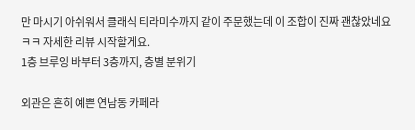만 마시기 아쉬워서 클래식 티라미수까지 같이 주문했는데 이 조합이 진짜 괜찮았네요ㅋㅋ 자세한 리뷰 시작할게요.
1층 브루잉 바부터 3층까지, 층별 분위기

외관은 흔히 예쁜 연남동 카페라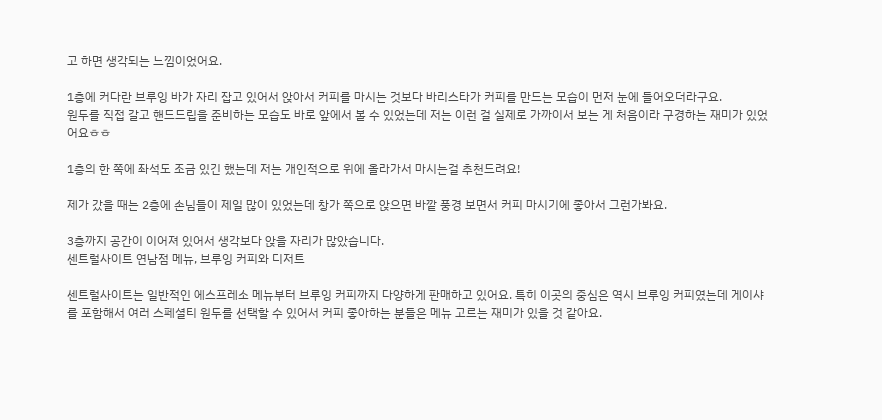고 하면 생각되는 느낌이었어요.

1층에 커다란 브루잉 바가 자리 잡고 있어서 앉아서 커피를 마시는 것보다 바리스타가 커피를 만드는 모습이 먼저 눈에 들어오더라구요.
원두를 직접 갈고 핸드드립을 준비하는 모습도 바로 앞에서 볼 수 있었는데 저는 이런 걸 실제로 가까이서 보는 게 처음이라 구경하는 재미가 있었어요ㅎㅎ

1층의 한 쪽에 좌석도 조금 있긴 했는데 저는 개인적으로 위에 올라가서 마시는걸 추천드려요!

제가 갔을 때는 2층에 손님들이 제일 많이 있었는데 창가 쪽으로 앉으면 바깥 풍경 보면서 커피 마시기에 좋아서 그런가봐요.

3층까지 공간이 이어져 있어서 생각보다 앉을 자리가 많았습니다.
센트럴사이트 연남점 메뉴, 브루잉 커피와 디저트

센트럴사이트는 일반적인 에스프레소 메뉴부터 브루잉 커피까지 다양하게 판매하고 있어요. 특히 이곳의 중심은 역시 브루잉 커피였는데 게이샤를 포함해서 여러 스페셜티 원두를 선택할 수 있어서 커피 좋아하는 분들은 메뉴 고르는 재미가 있을 것 같아요.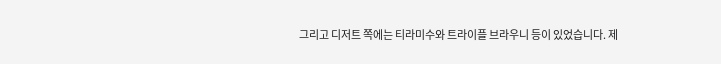그리고 디저트 쪽에는 티라미수와 트라이플 브라우니 등이 있었습니다. 제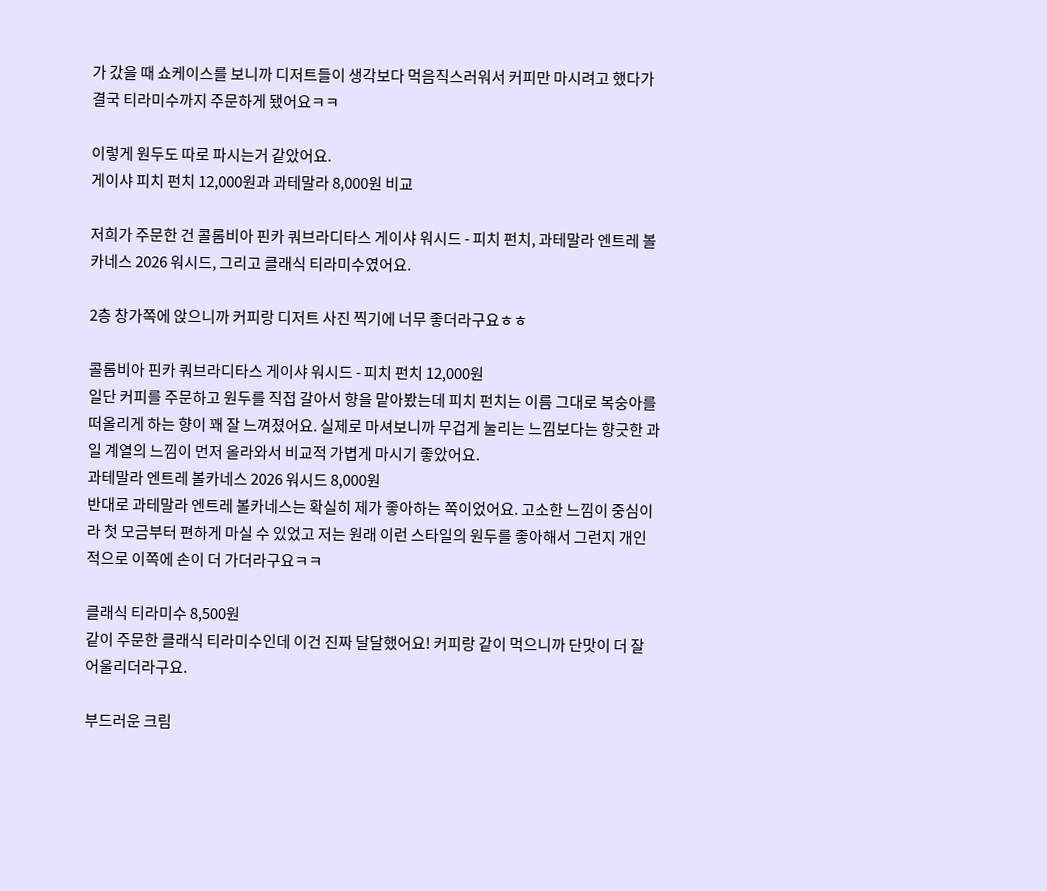가 갔을 때 쇼케이스를 보니까 디저트들이 생각보다 먹음직스러워서 커피만 마시려고 했다가 결국 티라미수까지 주문하게 됐어요ㅋㅋ

이렇게 원두도 따로 파시는거 같았어요.
게이샤 피치 펀치 12,000원과 과테말라 8,000원 비교

저희가 주문한 건 콜롬비아 핀카 쿼브라디타스 게이샤 워시드 - 피치 펀치, 과테말라 엔트레 볼카네스 2026 워시드, 그리고 클래식 티라미수였어요.

2층 창가쪽에 앉으니까 커피랑 디저트 사진 찍기에 너무 좋더라구요ㅎㅎ

콜롬비아 핀카 쿼브라디타스 게이샤 워시드 - 피치 펀치 12,000원
일단 커피를 주문하고 원두를 직접 갈아서 향을 맡아봤는데 피치 펀치는 이름 그대로 복숭아를 떠올리게 하는 향이 꽤 잘 느껴졌어요. 실제로 마셔보니까 무겁게 눌리는 느낌보다는 향긋한 과일 계열의 느낌이 먼저 올라와서 비교적 가볍게 마시기 좋았어요.
과테말라 엔트레 볼카네스 2026 워시드 8,000원
반대로 과테말라 엔트레 볼카네스는 확실히 제가 좋아하는 쪽이었어요. 고소한 느낌이 중심이라 첫 모금부터 편하게 마실 수 있었고 저는 원래 이런 스타일의 원두를 좋아해서 그런지 개인적으로 이쪽에 손이 더 가더라구요ㅋㅋ

클래식 티라미수 8,500원
같이 주문한 클래식 티라미수인데 이건 진짜 달달했어요! 커피랑 같이 먹으니까 단맛이 더 잘 어울리더라구요.

부드러운 크림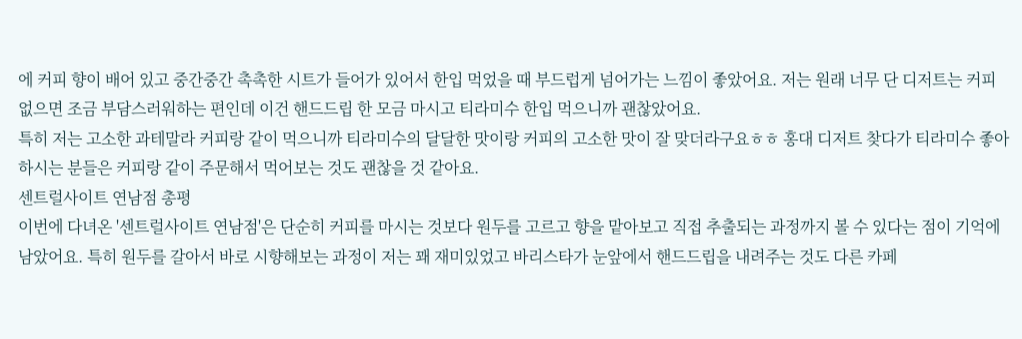에 커피 향이 배어 있고 중간중간 촉촉한 시트가 들어가 있어서 한입 먹었을 때 부드럽게 넘어가는 느낌이 좋았어요. 저는 원래 너무 단 디저트는 커피 없으면 조금 부담스러워하는 편인데 이건 핸드드립 한 모금 마시고 티라미수 한입 먹으니까 괜찮았어요.
특히 저는 고소한 과테말라 커피랑 같이 먹으니까 티라미수의 달달한 맛이랑 커피의 고소한 맛이 잘 맞더라구요ㅎㅎ 홍대 디저트 찾다가 티라미수 좋아하시는 분들은 커피랑 같이 주문해서 먹어보는 것도 괜찮을 것 같아요.
센트럴사이트 연남점 총평
이번에 다녀온 '센트럴사이트 연남점'은 단순히 커피를 마시는 것보다 원두를 고르고 향을 맡아보고 직접 추출되는 과정까지 볼 수 있다는 점이 기억에 남았어요. 특히 원두를 갈아서 바로 시향해보는 과정이 저는 꽤 재미있었고 바리스타가 눈앞에서 핸드드립을 내려주는 것도 다른 카페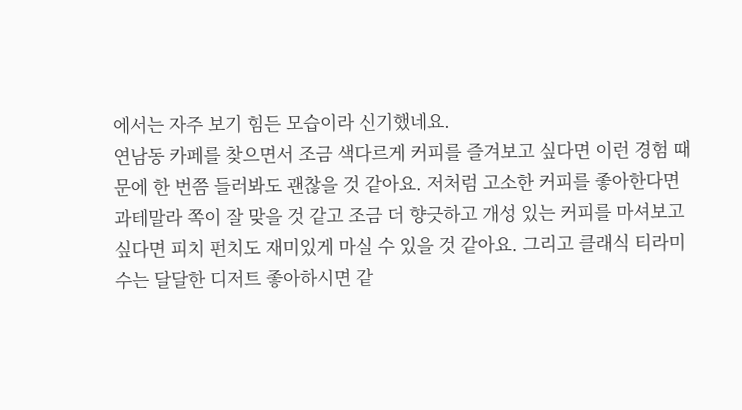에서는 자주 보기 힘든 모습이라 신기했네요.
연남동 카페를 찾으면서 조금 색다르게 커피를 즐겨보고 싶다면 이런 경험 때문에 한 번쯤 들러봐도 괜찮을 것 같아요. 저처럼 고소한 커피를 좋아한다면 과테말라 쪽이 잘 맞을 것 같고 조금 더 향긋하고 개성 있는 커피를 마셔보고 싶다면 피치 펀치도 재미있게 마실 수 있을 것 같아요. 그리고 클래식 티라미수는 달달한 디저트 좋아하시면 같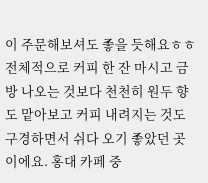이 주문해보셔도 좋을 듯해요ㅎㅎ
전체적으로 커피 한 잔 마시고 금방 나오는 것보다 천천히 원두 향도 맡아보고 커피 내려지는 것도 구경하면서 쉬다 오기 좋았던 곳이에요. 홍대 카페 중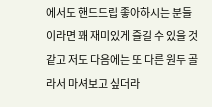에서도 핸드드립 좋아하시는 분들이라면 꽤 재미있게 즐길 수 있을 것 같고 저도 다음에는 또 다른 원두 골라서 마셔보고 싶더라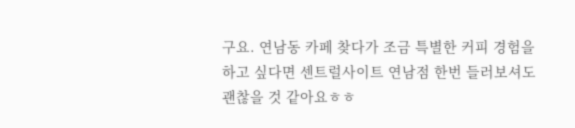구요. 연남동 카페 찾다가 조금 특별한 커피 경험을 하고 싶다면 센트럴사이트 연남점 한번 들러보셔도 괜찮을 것 같아요ㅎㅎ